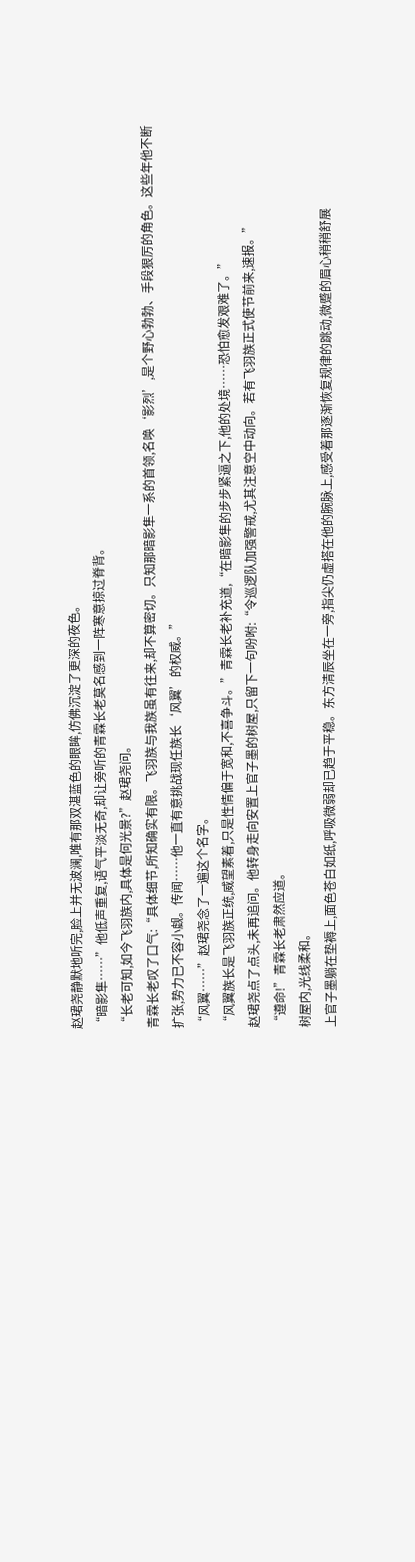赵珺尧静默地听完,脸上并无波澜,唯有那双湛蓝色的眼眸,仿佛沉淀了更深的夜色。
“暗影隼……”他低声重复,语气平淡无奇,却让旁听的青霖长老莫名感到一阵寒意掠过脊背。
“长老可知,如今飞羽族内,具体是何光景?”赵珺尧问。
青霖长老叹了口气:“具体细节,所知确实有限。飞羽族与我族虽有往来,却不算密切。只知那暗影隼一系的首领,名唤‘影烈’,是个野心勃勃、手段狠厉的角色。这些年他不断扩张,势力已不容小觑。传闻……他一直有意挑战现任族长‘风翼’的权威。”
“风翼……”赵珺尧念了一遍这个名字。
“风翼族长是飞羽族正统,威望素着,只是性情偏于宽和,不喜争斗。”青霖长老补充道,“在暗影隼的步步紧逼之下,他的处境……恐怕愈发艰难了。”
赵珺尧点了点头,未再追问。他转身走向安置上官子墨的树屋,只留下一句吩咐:“令巡逻队加强警戒,尤其注意空中动向。若有飞羽族正式使节前来,速报。”
“遵命!”青霖长老肃然应道。
树屋内,光线柔和。
上官子墨躺在垫褥上,面色苍白如纸,呼吸微弱却已趋于平稳。东方清辰坐在一旁,指尖仍虚搭在他的腕脉上,感受着那逐渐恢复规律的跳动,微蹙的眉心稍稍舒展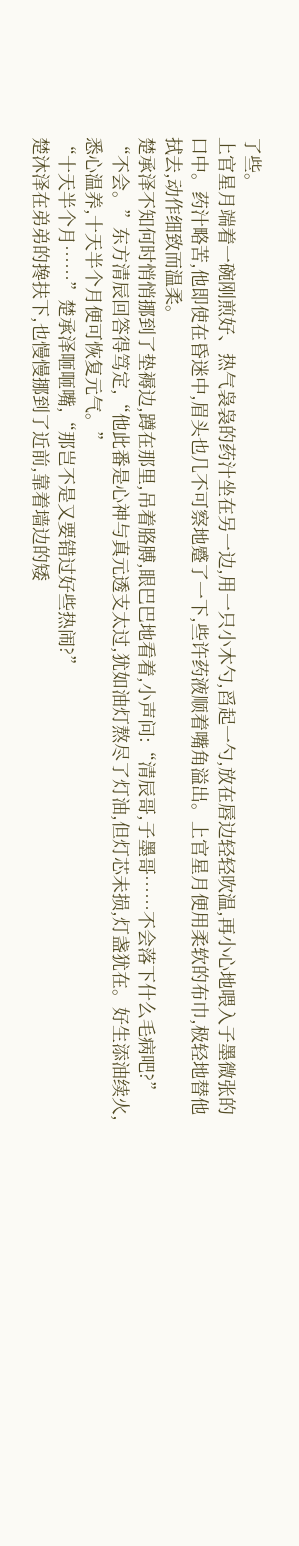了些。
上官星月端着一碗刚煎好、热气袅袅的药汁坐在另一边,用一只小木勺,舀起一勺,放在唇边轻轻吹温,再小心地喂入子墨微张的口中。药汁略苦,他即使在昏迷中,眉头也几不可察地蹙了一下,些许药液顺着嘴角溢出。上官星月便用柔软的布巾,极轻地替他拭去,动作细致而温柔。
楚承泽不知何时悄悄挪到了垫褥边,蹲在那里,吊着胳膊,眼巴巴地看着,小声问:“清辰哥,子墨哥……不会落下什么毛病吧?”
“不会。”东方清辰回答得笃定,“他此番是心神与真元透支太过,犹如油灯熬尽了灯油,但灯芯未损,灯盏犹在。好生添油续火,悉心温养,十天半个月便可恢复元气。”
“十天半个月……”楚承泽咂咂嘴,“那岂不是又要错过好些热闹?”
楚沐泽在弟弟的搀扶下,也慢慢挪到了近前,靠着墙边的矮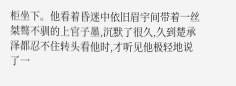柜坐下。他看着昏迷中依旧眉宇间带着一丝桀骜不驯的上官子墨,沉默了很久,久到楚承泽都忍不住转头看他时,才听见他极轻地说了一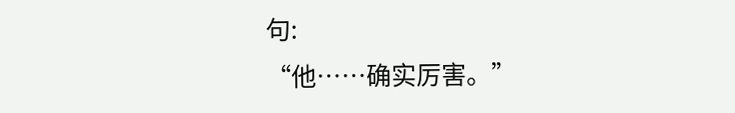句:
“他……确实厉害。”